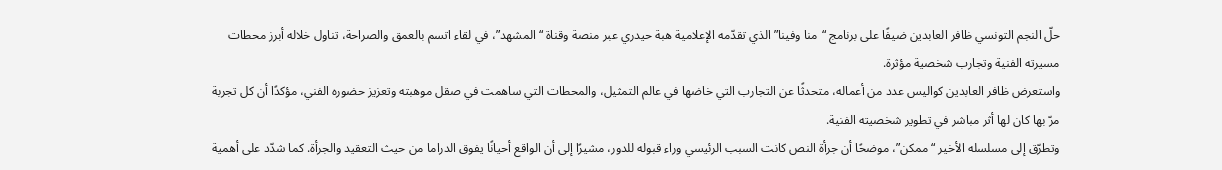حلّ النجم التونسي ظافر العابدين ضيفًا على برنامج “منا وفينا” الذي تقدّمه الإعلامية هبة حيدري عبر منصة وقناة “المشهد”، في لقاء اتسم بالعمق والصراحة، تناول خلاله أبرز محطات مسيرته الفنية وتجارب شخصية مؤثرة.
واستعرض ظافر العابدين كواليس عدد من أعماله، متحدثًا عن التجارب التي خاضها في عالم التمثيل، والمحطات التي ساهمت في صقل موهبته وتعزيز حضوره الفني، مؤكدًا أن كل تجربة مرّ بها كان لها أثر مباشر في تطوير شخصيته الفنية.
وتطرّق إلى مسلسله الأخير “ممكن”، موضحًا أن جرأة النص كانت السبب الرئيسي وراء قبوله للدور، مشيرًا إلى أن الواقع أحيانًا يفوق الدراما من حيث التعقيد والجرأة. كما شدّد على أهمية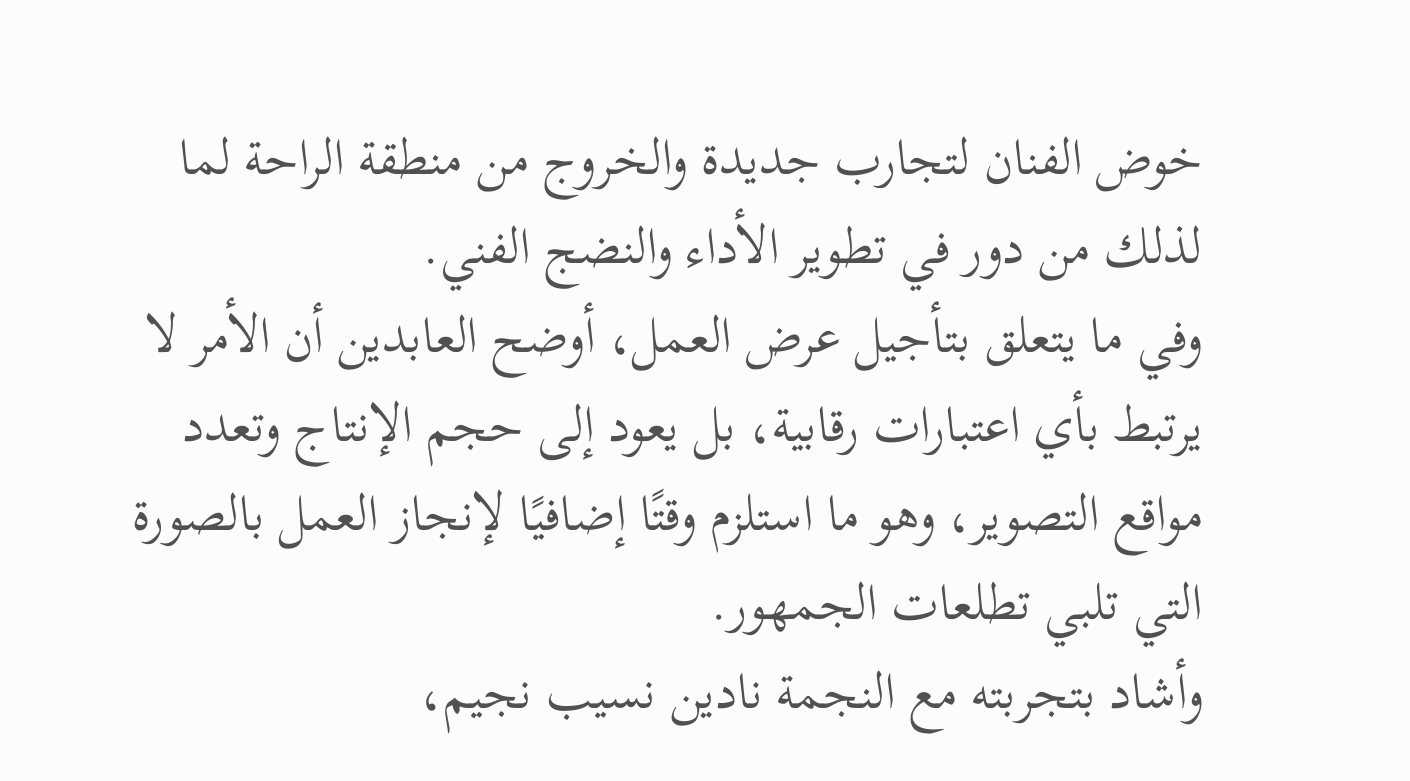خوض الفنان لتجارب جديدة والخروج من منطقة الراحة لما لذلك من دور في تطوير الأداء والنضج الفني.
وفي ما يتعلق بتأجيل عرض العمل، أوضح العابدين أن الأمر لا يرتبط بأي اعتبارات رقابية، بل يعود إلى حجم الإنتاج وتعدد مواقع التصوير، وهو ما استلزم وقتًا إضافيًا لإنجاز العمل بالصورة التي تلبي تطلعات الجمهور.
وأشاد بتجربته مع النجمة نادين نسيب نجيم،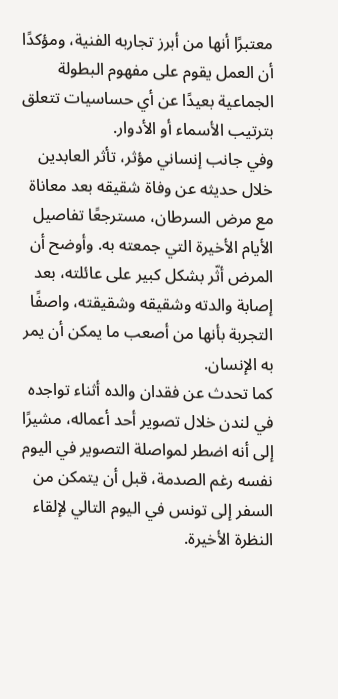معتبرًا أنها من أبرز تجاربه الفنية، ومؤكدًا أن العمل يقوم على مفهوم البطولة الجماعية بعيدًا عن أي حساسيات تتعلق بترتيب الأسماء أو الأدوار.
وفي جانب إنساني مؤثر، تأثر العابدين خلال حديثه عن وفاة شقيقه بعد معاناة مع مرض السرطان، مسترجعًا تفاصيل الأيام الأخيرة التي جمعته به. وأوضح أن المرض أثّر بشكل كبير على عائلته، بعد إصابة والدته وشقيقه وشقيقته، واصفًا التجربة بأنها من أصعب ما يمكن أن يمر به الإنسان.
كما تحدث عن فقدان والده أثناء تواجده في لندن خلال تصوير أحد أعماله، مشيرًا إلى أنه اضطر لمواصلة التصوير في اليوم نفسه رغم الصدمة، قبل أن يتمكن من السفر إلى تونس في اليوم التالي لإلقاء النظرة الأخيرة.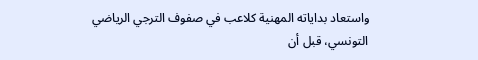واستعاد بداياته المهنية كلاعب في صفوف الترجي الرياضي التونسي، قبل أن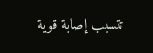تتسبب إصابة قوية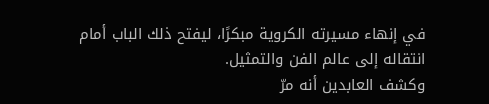في إنهاء مسيرته الكروية مبكرًا، ليفتح ذلك الباب أمام انتقاله إلى عالم الفن والتمثيل.
وكشف العابدين أنه مرّ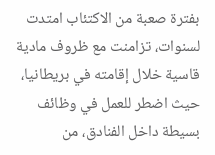بفترة صعبة من الاكتئاب امتدت لسنوات، تزامنت مع ظروف مادية قاسية خلال إقامته في بريطانيا، حيث اضطر للعمل في وظائف بسيطة داخل الفنادق، من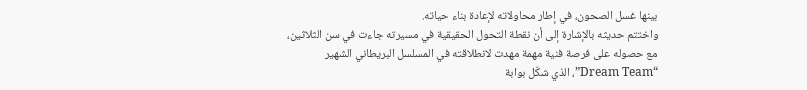بينها غسل الصحون، في إطار محاولاته لإعادة بناء حياته.
واختتم حديثه بالإشارة إلى أن نقطة التحول الحقيقية في مسيرته جاءت في سن الثلاثين، مع حصوله على فرصة فنية مهمة مهدت لانطلاقته في المسلسل البريطاني الشهير “Dream Team”، الذي شكّل بوابة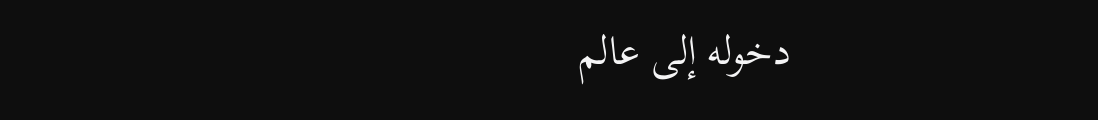دخوله إلى عالم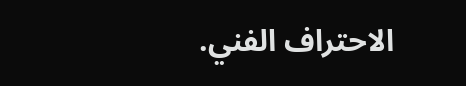الاحتراف الفني.